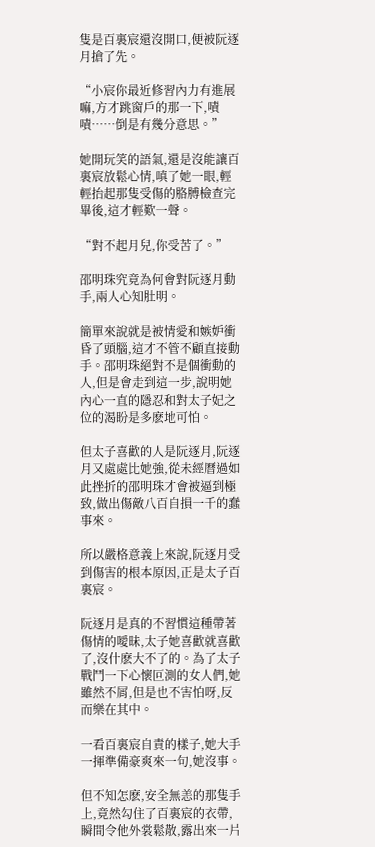隻是百裏宸還沒開口,便被阮逐月搶了先。

“小宸你最近修習內力有進展嘛,方才跳窗戶的那一下,嘖嘖……倒是有幾分意思。”

她開玩笑的語氣,還是沒能讓百裏宸放鬆心情,嗔了她一眼,輕輕抬起那隻受傷的胳膊檢查完畢後,這才輕歎一聲。

“對不起月兒,你受苦了。”

邵明珠究竟為何會對阮逐月動手,兩人心知肚明。

簡單來說就是被情愛和嫉妒衝昏了頭腦,這才不管不顧直接動手。邵明珠絕對不是個衝動的人,但是會走到這一步,說明她內心一直的隱忍和對太子妃之位的渴盼是多麽地可怕。

但太子喜歡的人是阮逐月,阮逐月又處處比她強,從未經曆過如此挫折的邵明珠才會被逼到極致,做出傷敵八百自損一千的蠢事來。

所以嚴格意義上來說,阮逐月受到傷害的根本原因,正是太子百裏宸。

阮逐月是真的不習慣這種帶著傷情的噯昧,太子她喜歡就喜歡了,沒什麽大不了的。為了太子戰鬥一下心懷叵測的女人們,她雖然不屑,但是也不害怕呀,反而樂在其中。

一看百裏宸自責的樣子,她大手一揮準備豪爽來一句,她沒事。

但不知怎麽,安全無恙的那隻手上,竟然勾住了百裏宸的衣帶,瞬間令他外裳鬆散,露出來一片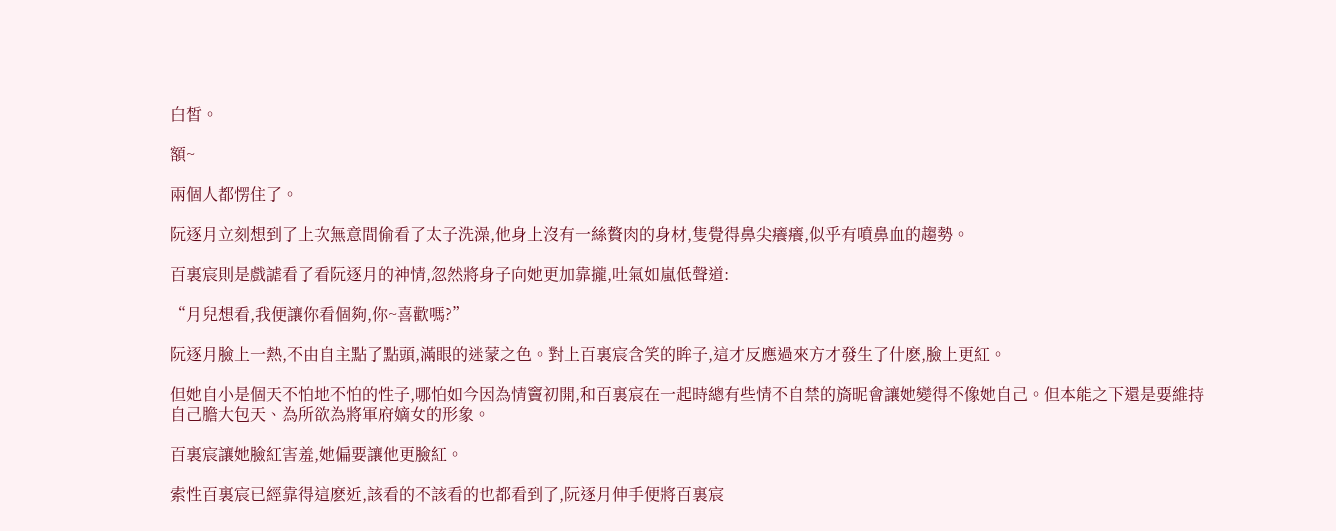白皙。

額~

兩個人都愣住了。

阮逐月立刻想到了上次無意間偷看了太子洗澡,他身上沒有一絲贅肉的身材,隻覺得鼻尖癢癢,似乎有噴鼻血的趨勢。

百裏宸則是戲謔看了看阮逐月的神情,忽然將身子向她更加靠攏,吐氣如嵐低聲道:

“月兒想看,我便讓你看個夠,你~喜歡嗎?”

阮逐月臉上一熱,不由自主點了點頭,滿眼的迷蒙之色。對上百裏宸含笑的眸子,這才反應過來方才發生了什麽,臉上更紅。

但她自小是個天不怕地不怕的性子,哪怕如今因為情竇初開,和百裏宸在一起時總有些情不自禁的旖昵會讓她變得不像她自己。但本能之下還是要維持自己膽大包天、為所欲為將軍府嫡女的形象。

百裏宸讓她臉紅害羞,她偏要讓他更臉紅。

索性百裏宸已經靠得這麽近,該看的不該看的也都看到了,阮逐月伸手便將百裏宸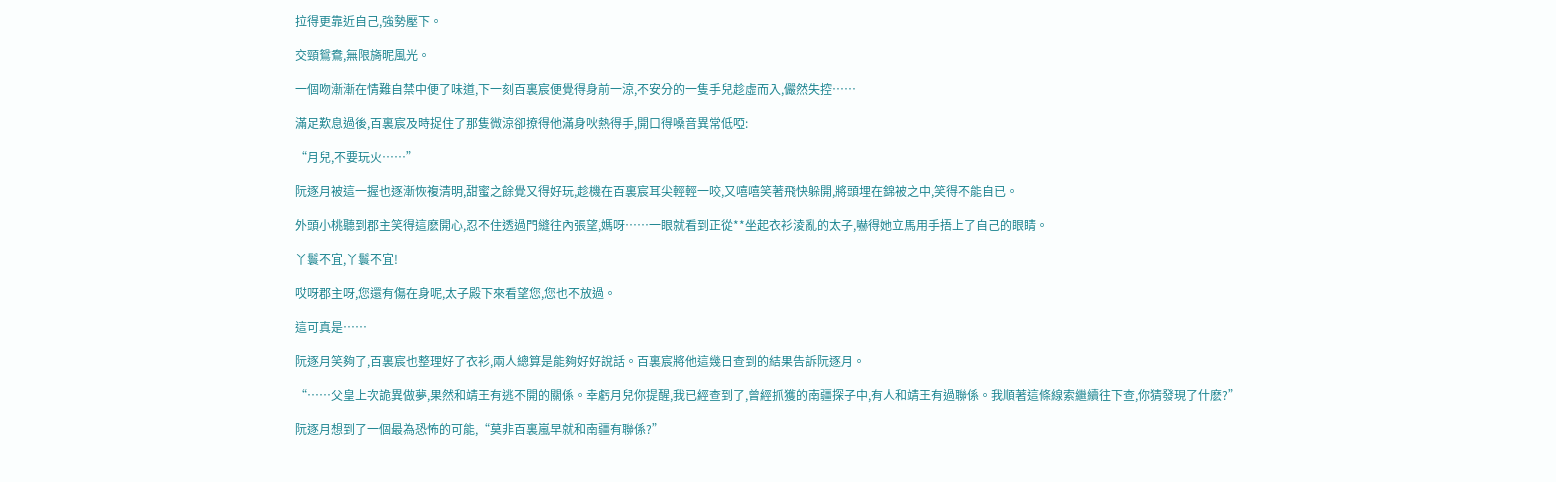拉得更靠近自己,強勢壓下。

交頸鴛鴦,無限旖昵風光。

一個吻漸漸在情難自禁中便了味道,下一刻百裏宸便覺得身前一涼,不安分的一隻手兒趁虛而入,儼然失控……

滿足歎息過後,百裏宸及時捉住了那隻微涼卻撩得他滿身吙熱得手,開口得嗓音異常低啞:

“月兒,不要玩火……”

阮逐月被這一握也逐漸恢複清明,甜蜜之餘覺又得好玩,趁機在百裏宸耳尖輕輕一咬,又嘻嘻笑著飛快躲開,將頭埋在錦被之中,笑得不能自已。

外頭小桃聽到郡主笑得這麽開心,忍不住透過門縫往內張望,媽呀……一眼就看到正從**坐起衣衫淩亂的太子,嚇得她立馬用手捂上了自己的眼睛。

丫鬟不宜,丫鬟不宜!

哎呀郡主呀,您還有傷在身呢,太子殿下來看望您,您也不放過。

這可真是……

阮逐月笑夠了,百裏宸也整理好了衣衫,兩人總算是能夠好好說話。百裏宸將他這幾日查到的結果告訴阮逐月。

“……父皇上次詭異做夢,果然和靖王有逃不開的關係。幸虧月兒你提醒,我已經查到了,曾經抓獲的南疆探子中,有人和靖王有過聯係。我順著這條線索繼續往下查,你猜發現了什麽?”

阮逐月想到了一個最為恐怖的可能,“莫非百裏嵐早就和南疆有聯係?”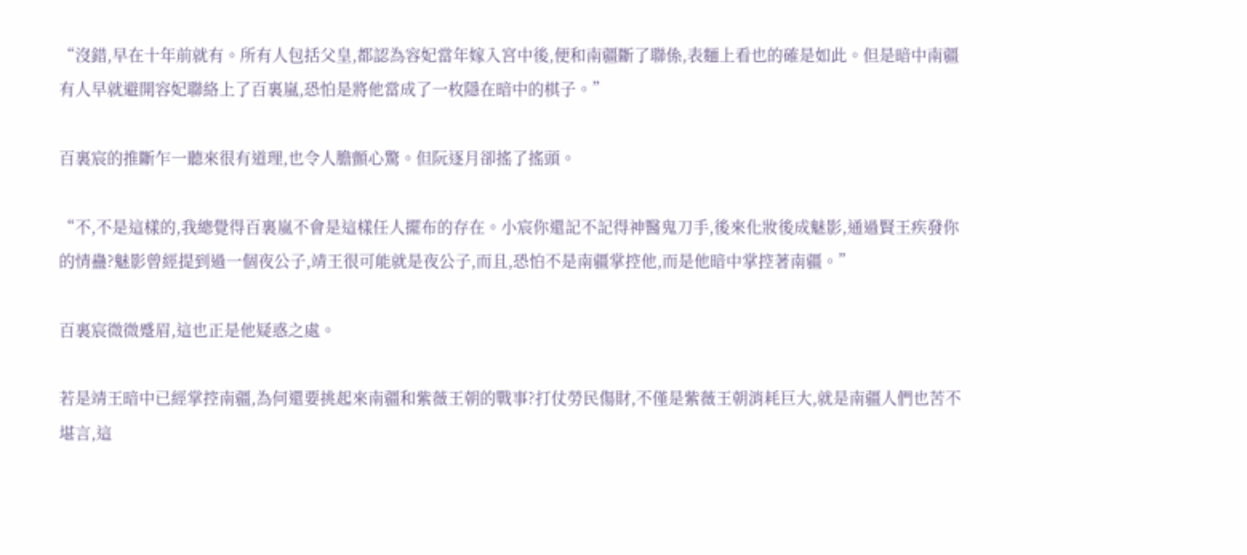“沒錯,早在十年前就有。所有人包括父皇,都認為容妃當年嫁入宮中後,便和南疆斷了聯係,表麵上看也的確是如此。但是暗中南疆有人早就避開容妃聯絡上了百裏嵐,恐怕是將他當成了一枚隱在暗中的棋子。”

百裏宸的推斷乍一聽來很有道理,也令人膽顫心驚。但阮逐月卻搖了搖頭。

“不,不是這樣的,我總覺得百裏嵐不會是這樣任人擺布的存在。小宸你還記不記得神醫鬼刀手,後來化妝後成魅影,通過賢王疾發你的情蠱?魅影曾經提到過一個夜公子,靖王很可能就是夜公子,而且,恐怕不是南疆掌控他,而是他暗中掌控著南疆。”

百裏宸微微蹙眉,這也正是他疑惑之處。

若是靖王暗中已經掌控南疆,為何還要挑起來南疆和紫薇王朝的戰事?打仗勞民傷財,不僅是紫薇王朝消耗巨大,就是南疆人們也苦不堪言,這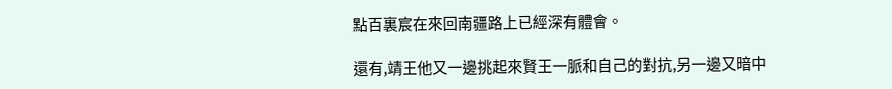點百裏宸在來回南疆路上已經深有體會。

還有,靖王他又一邊挑起來賢王一脈和自己的對抗,另一邊又暗中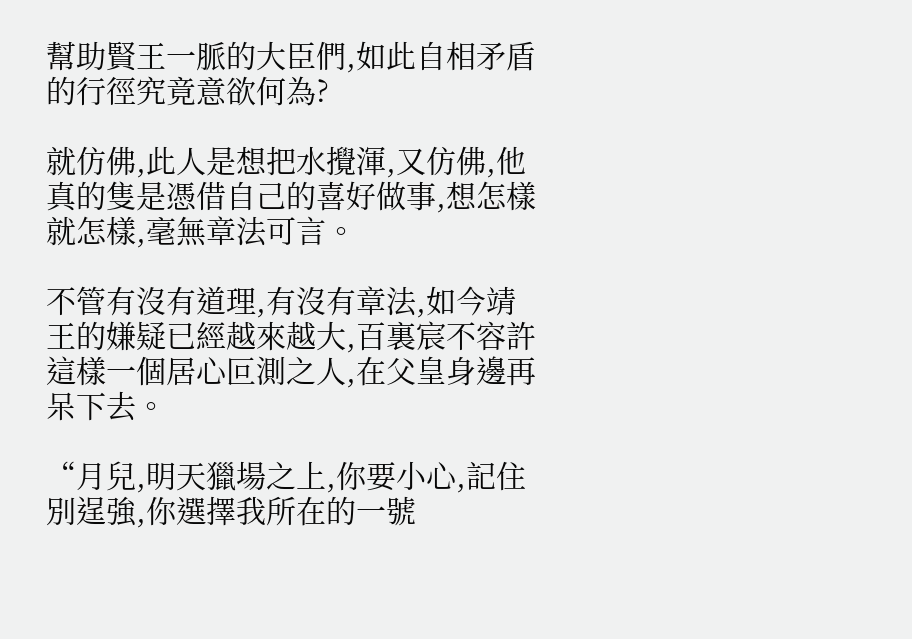幫助賢王一脈的大臣們,如此自相矛盾的行徑究竟意欲何為?

就仿佛,此人是想把水攪渾,又仿佛,他真的隻是憑借自己的喜好做事,想怎樣就怎樣,毫無章法可言。

不管有沒有道理,有沒有章法,如今靖王的嫌疑已經越來越大,百裏宸不容許這樣一個居心叵測之人,在父皇身邊再呆下去。

“月兒,明天獵場之上,你要小心,記住別逞強,你選擇我所在的一號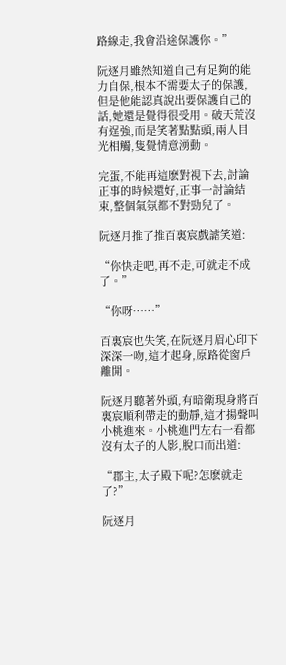路線走,我會沿途保護你。”

阮逐月雖然知道自己有足夠的能力自保,根本不需要太子的保護,但是他能認真說出要保護自己的話,她還是覺得很受用。破天荒沒有逞強,而是笑著點點頭,兩人目光相觸,隻覺情意湧動。

完蛋,不能再這麽對視下去,討論正事的時候還好,正事一討論結束,整個氣氛都不對勁兒了。

阮逐月推了推百裏宸戲謔笑道:

“你快走吧,再不走,可就走不成了。”

“你呀……”

百裏宸也失笑,在阮逐月眉心印下深深一吻,這才起身,原路從窗戶離開。

阮逐月聽著外頭,有暗衛現身將百裏宸順利帶走的動靜,這才揚聲叫小桃進來。小桃進門左右一看都沒有太子的人影,脫口而出道:

“郡主,太子殿下呢?怎麽就走了?”

阮逐月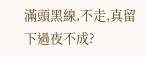滿頭黑線,不走,真留下過夜不成?